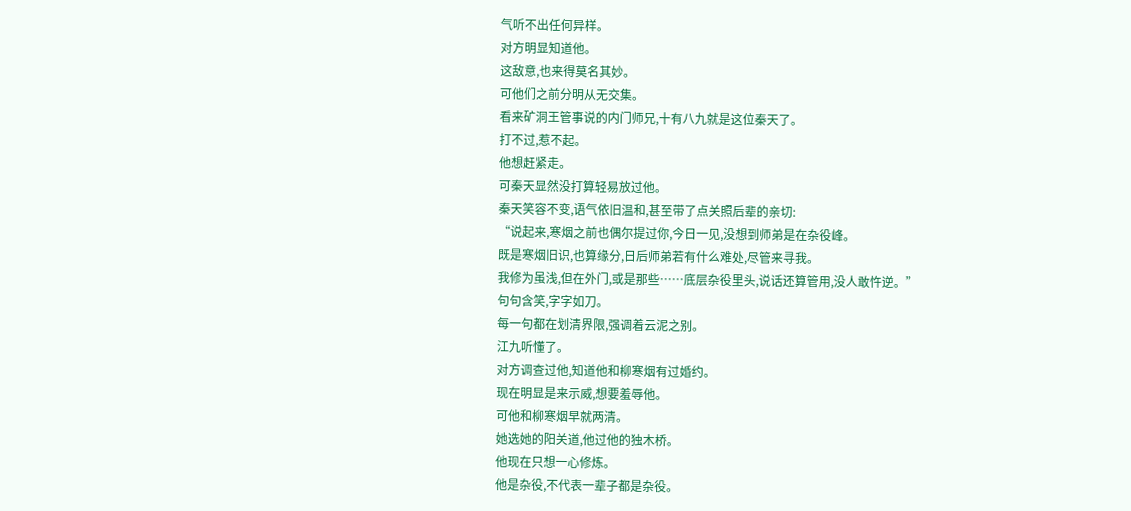气听不出任何异样。
对方明显知道他。
这敌意,也来得莫名其妙。
可他们之前分明从无交集。
看来矿洞王管事说的内门师兄,十有八九就是这位秦天了。
打不过,惹不起。
他想赶紧走。
可秦天显然没打算轻易放过他。
秦天笑容不变,语气依旧温和,甚至带了点关照后辈的亲切:
“说起来,寒烟之前也偶尔提过你,今日一见,没想到师弟是在杂役峰。
既是寒烟旧识,也算缘分,日后师弟若有什么难处,尽管来寻我。
我修为虽浅,但在外门,或是那些……底层杂役里头,说话还算管用,没人敢忤逆。”
句句含笑,字字如刀。
每一句都在划清界限,强调着云泥之别。
江九听懂了。
对方调查过他,知道他和柳寒烟有过婚约。
现在明显是来示威,想要羞辱他。
可他和柳寒烟早就两清。
她选她的阳关道,他过他的独木桥。
他现在只想一心修炼。
他是杂役,不代表一辈子都是杂役。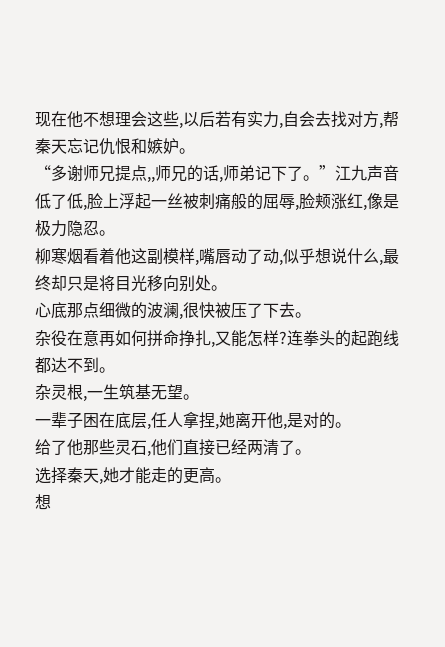现在他不想理会这些,以后若有实力,自会去找对方,帮秦天忘记仇恨和嫉妒。
“多谢师兄提点,,师兄的话,师弟记下了。”江九声音低了低,脸上浮起一丝被刺痛般的屈辱,脸颊涨红,像是极力隐忍。
柳寒烟看着他这副模样,嘴唇动了动,似乎想说什么,最终却只是将目光移向别处。
心底那点细微的波澜,很快被压了下去。
杂役在意再如何拼命挣扎,又能怎样?连拳头的起跑线都达不到。
杂灵根,一生筑基无望。
一辈子困在底层,任人拿捏,她离开他,是对的。
给了他那些灵石,他们直接已经两清了。
选择秦天,她才能走的更高。
想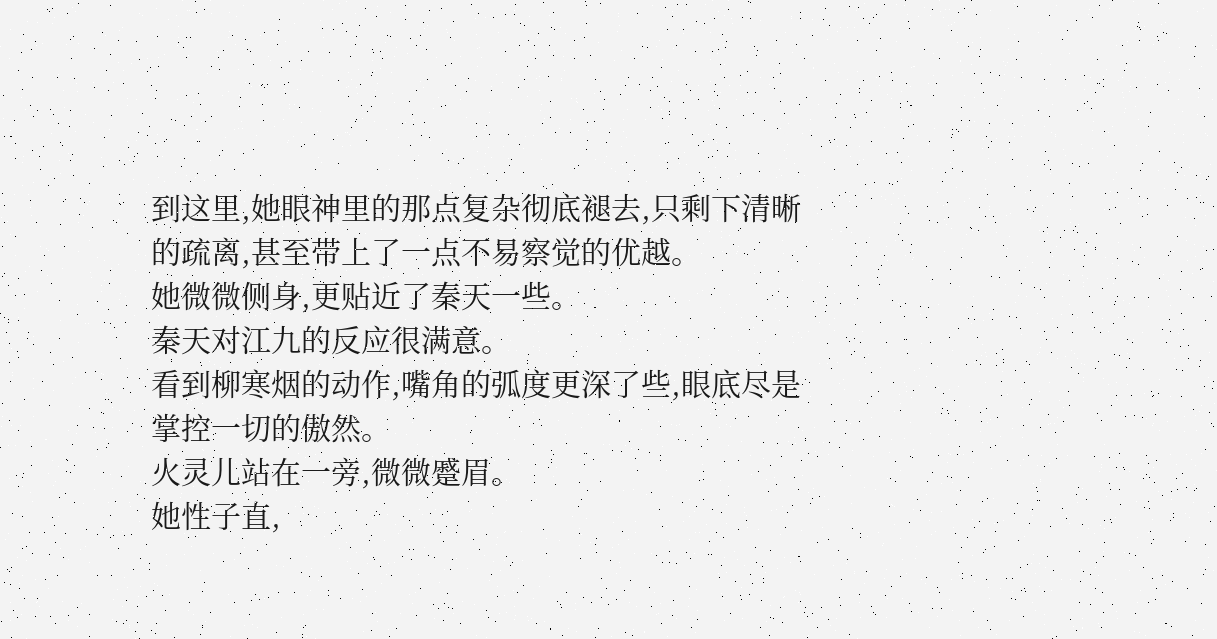到这里,她眼神里的那点复杂彻底褪去,只剩下清晰的疏离,甚至带上了一点不易察觉的优越。
她微微侧身,更贴近了秦天一些。
秦天对江九的反应很满意。
看到柳寒烟的动作,嘴角的弧度更深了些,眼底尽是掌控一切的傲然。
火灵儿站在一旁,微微蹙眉。
她性子直,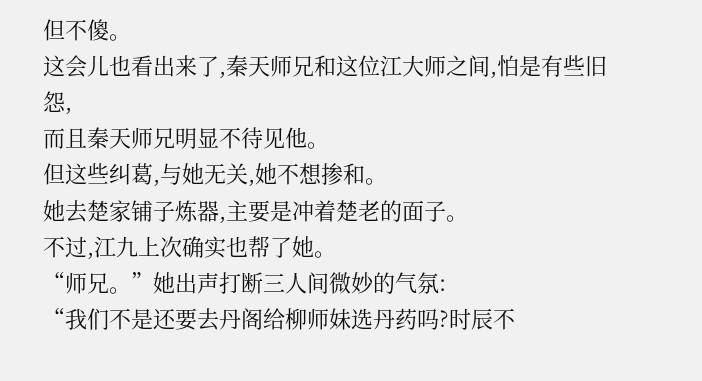但不傻。
这会儿也看出来了,秦天师兄和这位江大师之间,怕是有些旧怨,
而且秦天师兄明显不待见他。
但这些纠葛,与她无关,她不想掺和。
她去楚家铺子炼器,主要是冲着楚老的面子。
不过,江九上次确实也帮了她。
“师兄。”她出声打断三人间微妙的气氛:
“我们不是还要去丹阁给柳师妹选丹药吗?时辰不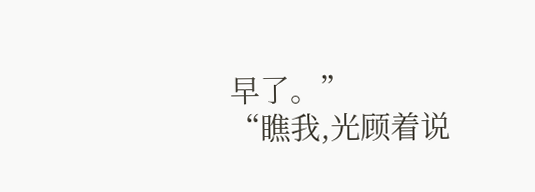早了。”
“瞧我,光顾着说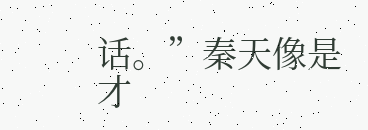话。”秦天像是才